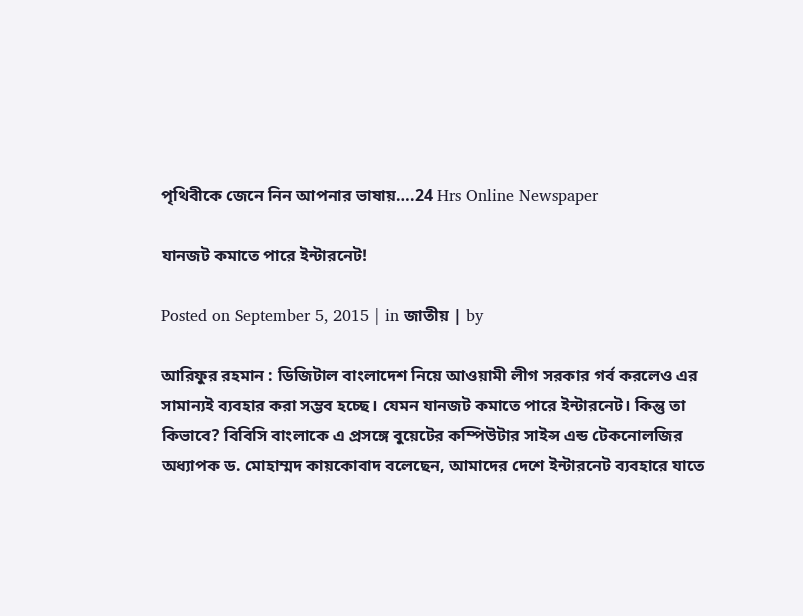পৃথিবীকে জেনে নিন আপনার ভাষায়….24 Hrs Online Newspaper

যানজট কমাতে পারে ইন্টারনেট!

Posted on September 5, 2015 | in জাতীয় | by

আরিফুর রহমান : ডিজিটাল বাংলাদেশ নিয়ে আওয়ামী লীগ সরকার গর্ব করলেও এর সামান্যই ব্যবহার করা সম্ভব হচ্ছে। যেমন যানজট কমাতে পারে ইন্টারনেট। কিন্তু তা কিভাবে? বিবিসি বাংলাকে এ প্রসঙ্গে বুয়েটের কম্পিউটার সাইন্স এন্ড টেকনোলজির অধ্যাপক ড. মোহাম্মদ কায়কোবাদ বলেছেন, আমাদের দেশে ইন্টারনেট ব্যবহারে যাতে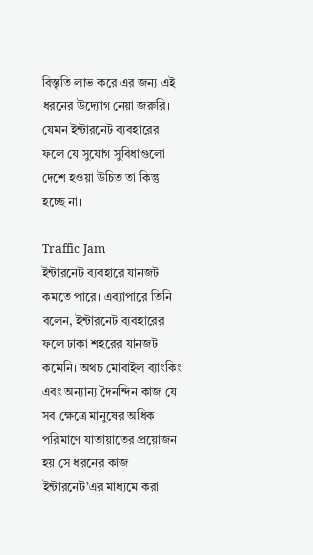বিস্তৃতি লাভ করে এর জন্য এই ধরনের উদ্যোগ নেয়া জরুরি। যেমন ইন্টারনেট ব্যবহারের ফলে যে সুযোগ সুবিধাগুলো দেশে হওয়া উচিত তা কিন্তু হচ্ছে না।

Traffic Jam
ইন্টারনেট ব্যবহারে যানজট কমতে পারে। এব্যাপারে তিনি বলেন, ইন্টারনেট ব্যবহারের ফলে ঢাকা শহরের যানজট কমেনি। অথচ মোবাইল ব্যাংকিং এবং অন্যান্য দৈনন্দিন কাজ যে সব ক্ষেত্রে মানুষের অধিক পরিমাণে যাতায়াতের প্রয়োজন হয় সে ধরনের কাজ ইন্টারনেট’এর মাধ্যমে করা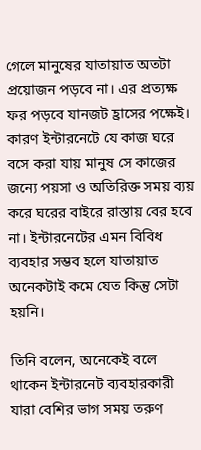গেলে মানুষের যাতায়াত অতটা প্রয়োজন পড়বে না। এর প্রত্যক্ষ ফর পড়বে যানজট হ্রাসের পক্ষেই। কারণ ইন্টারনেটে যে কাজ ঘরে বসে করা যায় মানুষ সে কাজের জন্যে পয়সা ও অতিরিক্ত সময় ব্যয় করে ঘরের বাইরে রাস্তায় বের হবে না। ইন্টারনেটের এমন বিবিধ ব্যবহার সম্ভব হলে যাতায়াত অনেকটাই কমে যেত কিন্তু সেটা হয়নি।

তিনি বলেন, অনেকেই বলে থাকেন ইন্টারনেট ব্যবহারকারী যারা বেশির ভাগ সময় তরুণ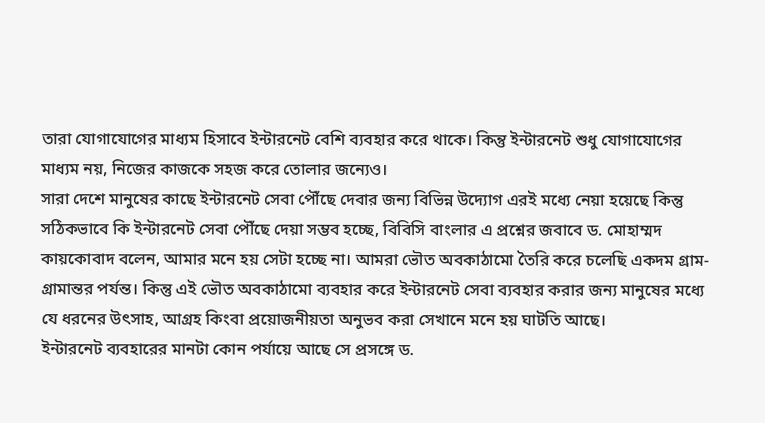তারা যোগাযোগের মাধ্যম হিসাবে ইন্টারনেট বেশি ব্যবহার করে থাকে। কিন্তু ইন্টারনেট শুধু যোগাযোগের মাধ্যম নয়, নিজের কাজকে সহজ করে তোলার জন্যেও।
সারা দেশে মানুষের কাছে ইন্টারনেট সেবা পৌঁছে দেবার জন্য বিভিন্ন উদ্যোগ এরই মধ্যে নেয়া হয়েছে কিন্তু সঠিকভাবে কি ইন্টারনেট সেবা পৌঁছে দেয়া সম্ভব হচ্ছে, বিবিসি বাংলার এ প্রশ্নের জবাবে ড. মোহাম্মদ কায়কোবাদ বলেন, আমার মনে হয় সেটা হচ্ছে না। আমরা ভৌত অবকাঠামো তৈরি করে চলেছি একদম গ্রাম-গ্রামান্তর পর্যন্ত। কিন্তু এই ভৌত অবকাঠামো ব্যবহার করে ইন্টারনেট সেবা ব্যবহার করার জন্য মানুষের মধ্যে যে ধরনের উৎসাহ, আগ্রহ কিংবা প্রয়োজনীয়তা অনুভব করা সেখানে মনে হয় ঘাটতি আছে।
ইন্টারনেট ব্যবহারের মানটা কোন পর্যায়ে আছে সে প্রসঙ্গে ড.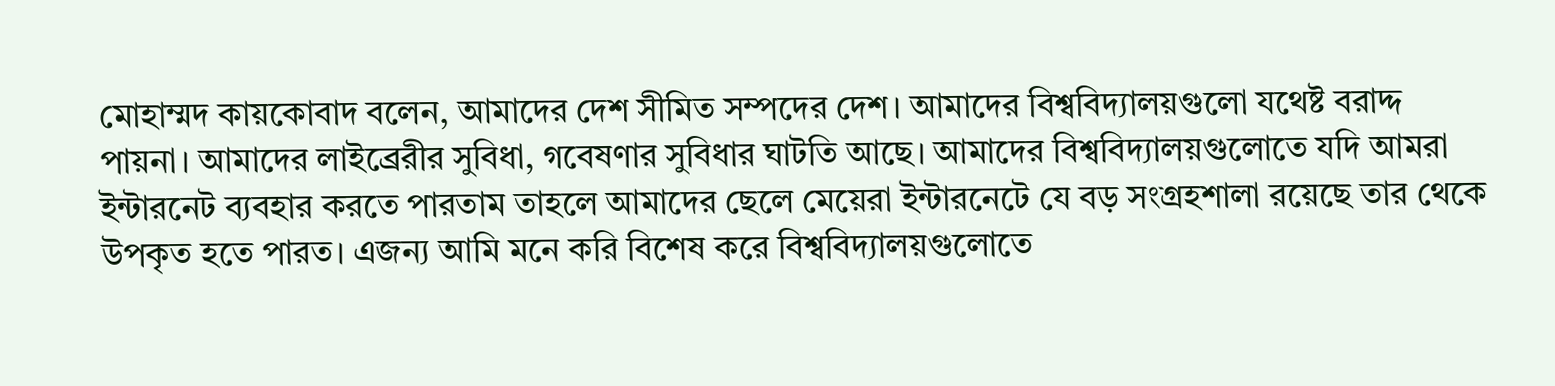মোহাম্মদ কায়কোবাদ বলেন, আমাদের দেশ সীমিত সম্পদের দেশ। আমাদের বিশ্ববিদ্যালয়গুলো যথেষ্ট বরাদ্দ পায়না। আমাদের লাইব্রেরীর সুবিধা, গবেষণার সুবিধার ঘাটতি আছে। আমাদের বিশ্ববিদ্যালয়গুলোতে যদি আমরা ইন্টারনেট ব্যবহার করতে পারতাম তাহলে আমাদের ছেলে মেয়েরা ইন্টারনেটে যে বড় সংগ্রহশালা রয়েছে তার থেকে উপকৃত হতে পারত। এজন্য আমি মনে করি বিশেষ করে বিশ্ববিদ্যালয়গুলোতে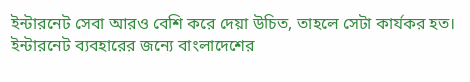ইন্টারনেট সেবা আরও বেশি করে দেয়া উচিত, তাহলে সেটা কার্যকর হত।
ইন্টারনেট ব্যবহারের জন্যে বাংলাদেশের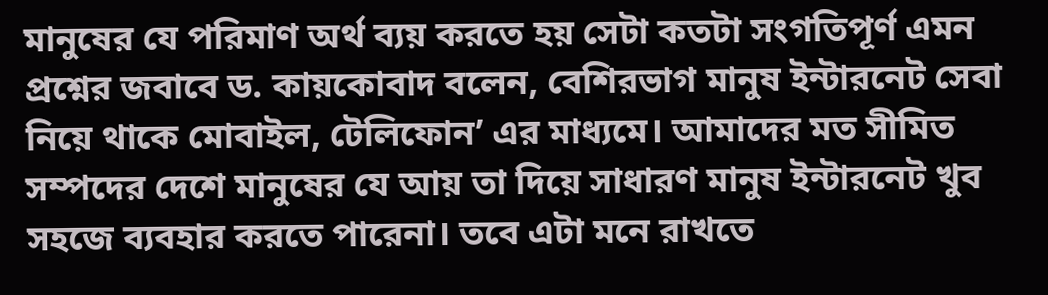মানুষের যে পরিমাণ অর্থ ব্যয় করতে হয় সেটা কতটা সংগতিপূর্ণ এমন প্রশ্নের জবাবে ড. কায়কোবাদ বলেন, বেশিরভাগ মানুষ ইন্টারনেট সেবা নিয়ে থাকে মোবাইল, টেলিফোন’ এর মাধ্যমে। আমাদের মত সীমিত সম্পদের দেশে মানুষের যে আয় তা দিয়ে সাধারণ মানুষ ইন্টারনেট খুব সহজে ব্যবহার করতে পারেনা। তবে এটা মনে রাখতে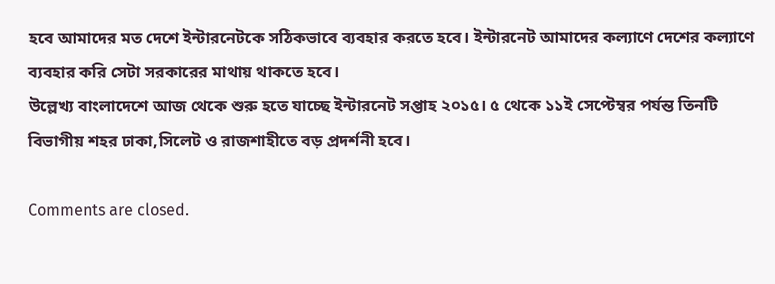হবে আমাদের মত দেশে ইন্টারনেটকে সঠিকভাবে ব্যবহার করতে হবে। ইন্টারনেট আমাদের কল্যাণে দেশের কল্যাণে ব্যবহার করি সেটা সরকারের মাথায় থাকতে হবে।
উল্লেখ্য বাংলাদেশে আজ থেকে শুরু হতে যাচ্ছে ইন্টারনেট সপ্তাহ ২০১৫। ৫ থেকে ১১ই সেপ্টেম্বর পর্যন্ত তিনটি বিভাগীয় শহর ঢাকা,সিলেট ও রাজশাহীতে বড় প্রদর্শনী হবে।

Comments are closed.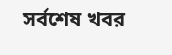সর্বশেষ খবর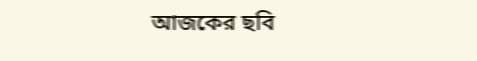আজকের ছবি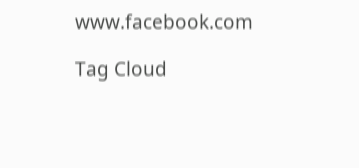www.facebook.com

Tag Cloud